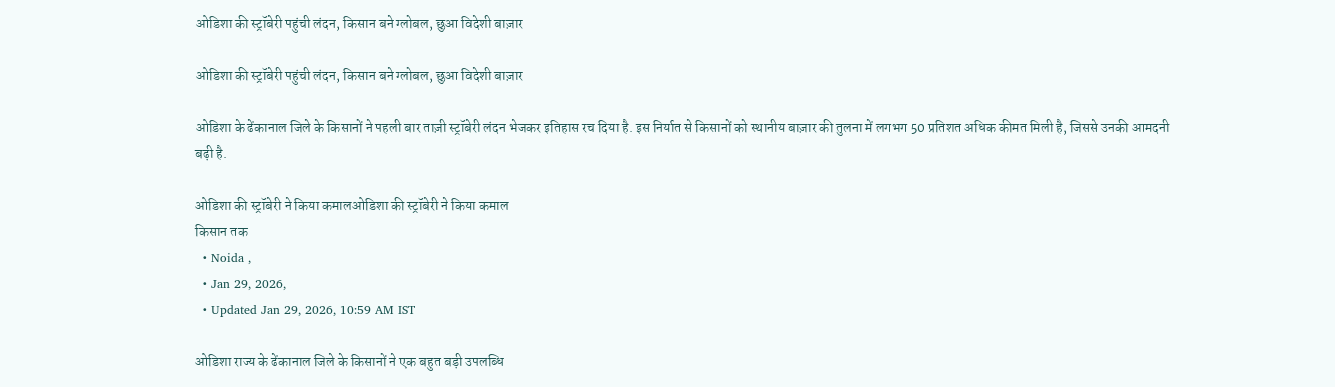ओडिशा की स्ट्रॉबेरी पहुंची लंदन, किसान बने ग्लोबल, छुआ विदेशी बाज़ार

ओडिशा की स्ट्रॉबेरी पहुंची लंदन, किसान बने ग्लोबल, छुआ विदेशी बाज़ार

ओडिशा के ढेंकानाल जिले के किसानों ने पहली बार ताज़ी स्ट्रॉबेरी लंदन भेजकर इतिहास रच दिया है. इस निर्यात से किसानों को स्थानीय बाज़ार की तुलना में लगभग 50 प्रतिशत अधिक कीमत मिली है, जिससे उनकी आमदनी बढ़ी है.

ओडिशा की स्ट्रॉबेरी ने किया कमालओडिशा की स्ट्रॉबेरी ने किया कमाल
क‍िसान तक
  • Noida ,
  • Jan 29, 2026,
  • Updated Jan 29, 2026, 10:59 AM IST

ओडिशा राज्य के ढेंकानाल जिले के किसानों ने एक बहुत बड़ी उपलब्धि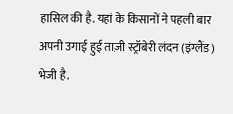हासिल की है. यहां के किसानों ने पहली बार अपनी उगाई हुई ताज़ी स्ट्रॉबेरी लंदन (इंग्लैंड) भेजी है.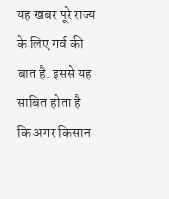यह खबर पूरे राज्य के लिए गर्व की बात है. इससे यह साबित होता है कि अगर किसान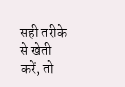सही तरीके से खेती करें, तो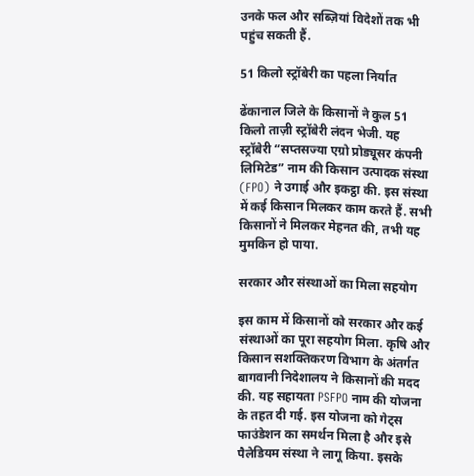उनके फल और सब्ज़ियां विदेशों तक भी पहुंच सकती हैं.

51 किलो स्ट्रॉबेरी का पहला निर्यात

ढेंकानाल जिले के किसानों ने कुल 51 किलो ताज़ी स्ट्रॉबेरी लंदन भेजी. यह स्ट्रॉबेरी “सप्तसज्या एग्रो प्रोड्यूसर कंपनी लिमिटेड” नाम की किसान उत्पादक संस्था (FPO) ने उगाई और इकट्ठा की. इस संस्था में कई किसान मिलकर काम करते हैं. सभी किसानों ने मिलकर मेहनत की, तभी यह मुमकिन हो पाया.

सरकार और संस्थाओं का मिला सहयोग

इस काम में किसानों को सरकार और कई संस्थाओं का पूरा सहयोग मिला. कृषि और किसान सशक्तिकरण विभाग के अंतर्गत बागवानी निदेशालय ने किसानों की मदद की. यह सहायता PSFPO नाम की योजना के तहत दी गई. इस योजना को गेट्स फाउंडेशन का समर्थन मिला है और इसे पैलेडियम संस्था ने लागू किया. इसके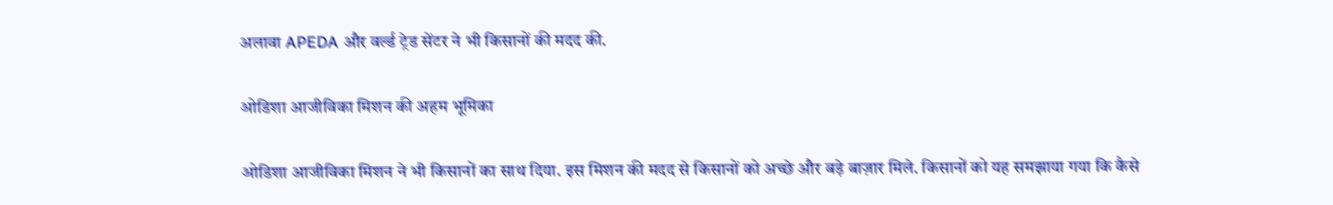अलावा APEDA और वर्ल्ड ट्रेड सेंटर ने भी किसानों की मदद की.

ओडिशा आजीविका मिशन की अहम भूमिका

ओडिशा आजीविका मिशन ने भी किसानों का साथ दिया. इस मिशन की मदद से किसानों को अच्छे और बड़े बाज़ार मिले. किसानों को यह समझाया गया कि कैसे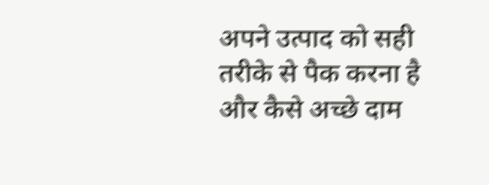अपने उत्पाद को सही तरीके से पैक करना है और कैसे अच्छे दाम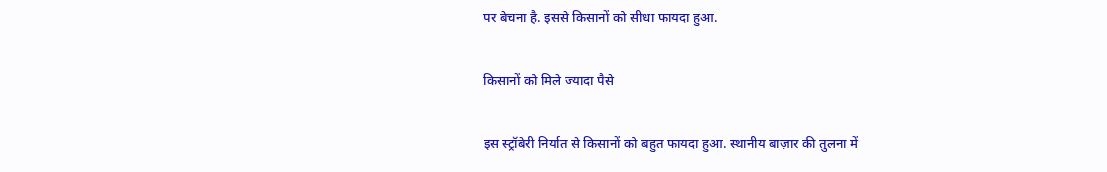पर बेचना है. इससे किसानों को सीधा फायदा हुआ.

किसानों को मिले ज्यादा पैसे

इस स्ट्रॉबेरी निर्यात से किसानों को बहुत फायदा हुआ. स्थानीय बाज़ार की तुलना में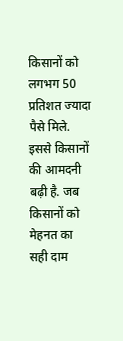किसानों को लगभग 50 प्रतिशत ज्यादा पैसे मिले. इससे किसानों की आमदनी बढ़ी है. जब किसानों को मेहनत का सही दाम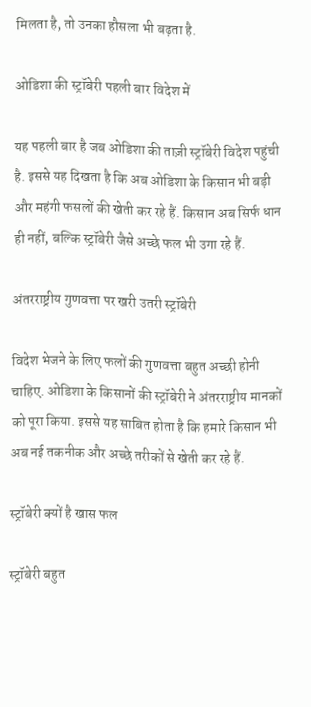मिलता है, तो उनका हौसला भी बढ़ता है.

ओडिशा की स्ट्रॉबेरी पहली बार विदेश में

यह पहली बार है जब ओडिशा की ताज़ी स्ट्रॉबेरी विदेश पहुंची है. इससे यह दिखता है कि अब ओडिशा के किसान भी बड़ी और महंगी फसलों की खेती कर रहे हैं. किसान अब सिर्फ धान ही नहीं, बल्कि स्ट्रॉबेरी जैसे अच्छे फल भी उगा रहे हैं.

अंतरराष्ट्रीय गुणवत्ता पर खरी उतरी स्ट्रॉबेरी

विदेश भेजने के लिए फलों की गुणवत्ता बहुत अच्छी होनी चाहिए. ओडिशा के किसानों की स्ट्रॉबेरी ने अंतरराष्ट्रीय मानकों को पूरा किया. इससे यह साबित होता है कि हमारे किसान भी अब नई तकनीक और अच्छे तरीकों से खेती कर रहे हैं.

स्ट्रॉबेरी क्यों है खास फल

स्ट्रॉबेरी बहुत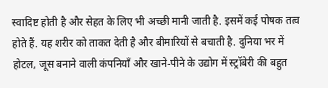स्वादिष्ट होती है और सेहत के लिए भी अच्छी मानी जाती है. इसमें कई पोषक तत्व होते हैं. यह शरीर को ताकत देती है और बीमारियों से बचाती है. दुनिया भर में होटल, जूस बनाने वाली कंपनियाँ और खाने-पीने के उद्योग में स्ट्रॉबेरी की बहुत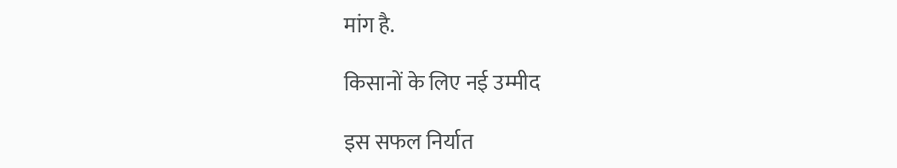मांग है.

किसानों के लिए नई उम्मीद

इस सफल निर्यात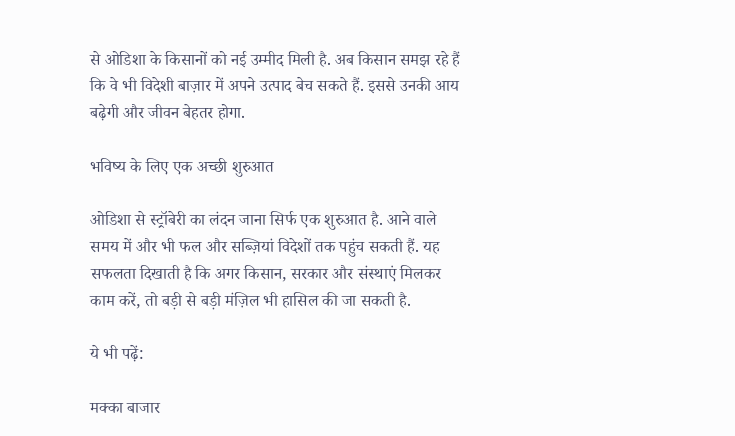से ओडिशा के किसानों को नई उम्मीद मिली है. अब किसान समझ रहे हैं कि वे भी विदेशी बाज़ार में अपने उत्पाद बेच सकते हैं. इससे उनकी आय बढ़ेगी और जीवन बेहतर होगा.

भविष्य के लिए एक अच्छी शुरुआत

ओडिशा से स्ट्रॉबेरी का लंदन जाना सिर्फ एक शुरुआत है. आने वाले समय में और भी फल और सब्ज़ियां विदेशों तक पहुंच सकती हैं. यह सफलता दिखाती है कि अगर किसान, सरकार और संस्थाएं मिलकर काम करें, तो बड़ी से बड़ी मंज़िल भी हासिल की जा सकती है.

ये भी पढ़ें:

मक्का बाजार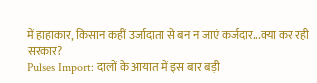में हाहाकार, क‍िसान कहीं उर्जादाता से बन न जाएं कर्जदार...क्या कर रही सरकार?
Pulses Import: दालों के आयात में इस बार बड़ी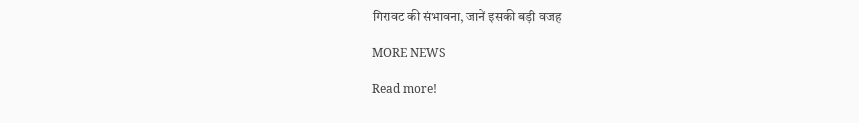गिरावट की संभावना, जानें इसकी बड़ी वजह

MORE NEWS

Read more!